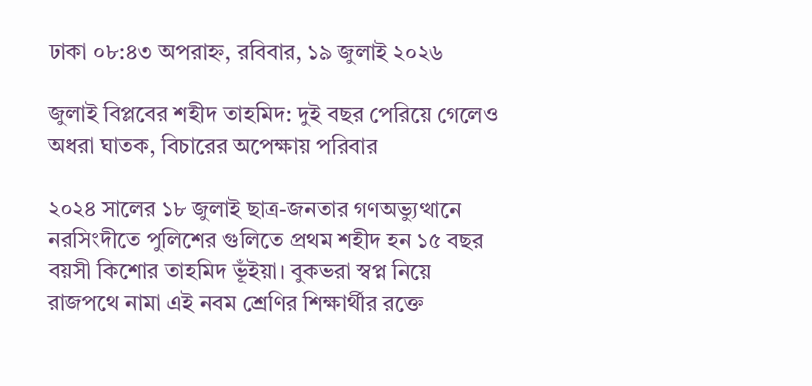ঢাকা ০৮:৪৩ অপরাহ্ন, রবিবার, ১৯ জুলাই ২০২৬

জুলাই বিপ্লবের শহীদ তাহমিদ: দুই বছর পেরিয়ে গেলেও অধরা ঘাতক, বিচারের অপেক্ষায় পরিবার

২০২৪ সালের ১৮ জুলাই ছাত্র-জনতার গণঅভ্যুত্থানে নরসিংদীতে পুলিশের গুলিতে প্রথম শহীদ হন ১৫ বছর বয়সী কিশোর তাহমিদ ভূঁইয়া। বুকভরা স্বপ্ন নিয়ে রাজপথে নামা এই নবম শ্রেণির শিক্ষার্থীর রক্তে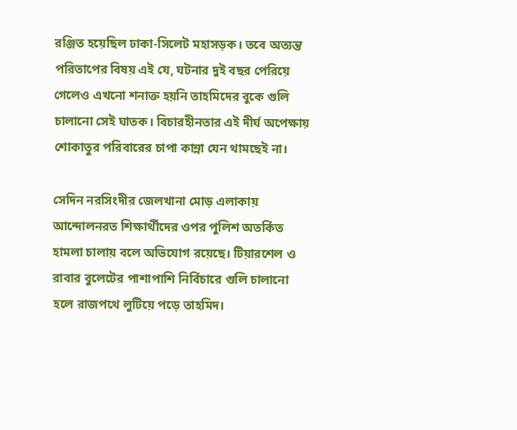রঞ্জিত হয়েছিল ঢাকা-সিলেট মহাসড়ক। তবে অত্যন্ত পরিতাপের বিষয় এই যে, ঘটনার দুই বছর পেরিয়ে গেলেও এখনো শনাক্ত হয়নি তাহমিদের বুকে গুলি চালানো সেই ঘাতক। বিচারহীনতার এই দীর্ঘ অপেক্ষায় শোকাতুর পরিবারের চাপা কান্না যেন থামছেই না।

সেদিন নরসিংদীর জেলখানা মোড় এলাকায় আন্দোলনরত শিক্ষার্থীদের ওপর পুলিশ অতর্কিত হামলা চালায় বলে অভিযোগ রয়েছে। টিয়ারশেল ও রাবার বুলেটের পাশাপাশি নির্বিচারে গুলি চালানো হলে রাজপথে লুটিয়ে পড়ে তাহমিদ।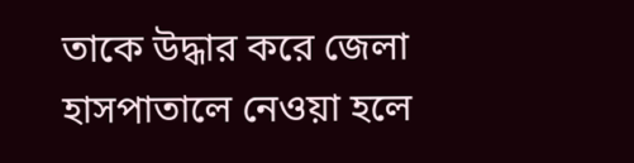তাকে উদ্ধার করে জেলা হাসপাতালে নেওয়া হলে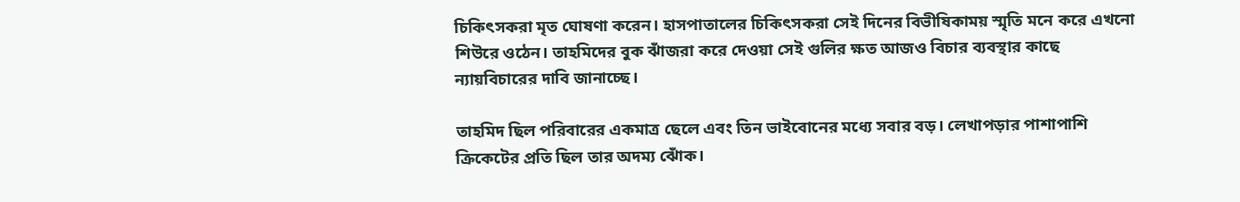চিকিৎসকরা মৃত ঘোষণা করেন। হাসপাতালের চিকিৎসকরা সেই দিনের বিভীষিকাময় স্মৃতি মনে করে এখনো শিউরে ওঠেন। তাহমিদের বুক ঝাঁজরা করে দেওয়া সেই গুলির ক্ষত আজও বিচার ব্যবস্থার কাছে ন্যায়বিচারের দাবি জানাচ্ছে।

তাহমিদ ছিল পরিবারের একমাত্র ছেলে এবং তিন ভাইবোনের মধ্যে সবার বড়। লেখাপড়ার পাশাপাশি ক্রিকেটের প্রতি ছিল তার অদম্য ঝোঁক।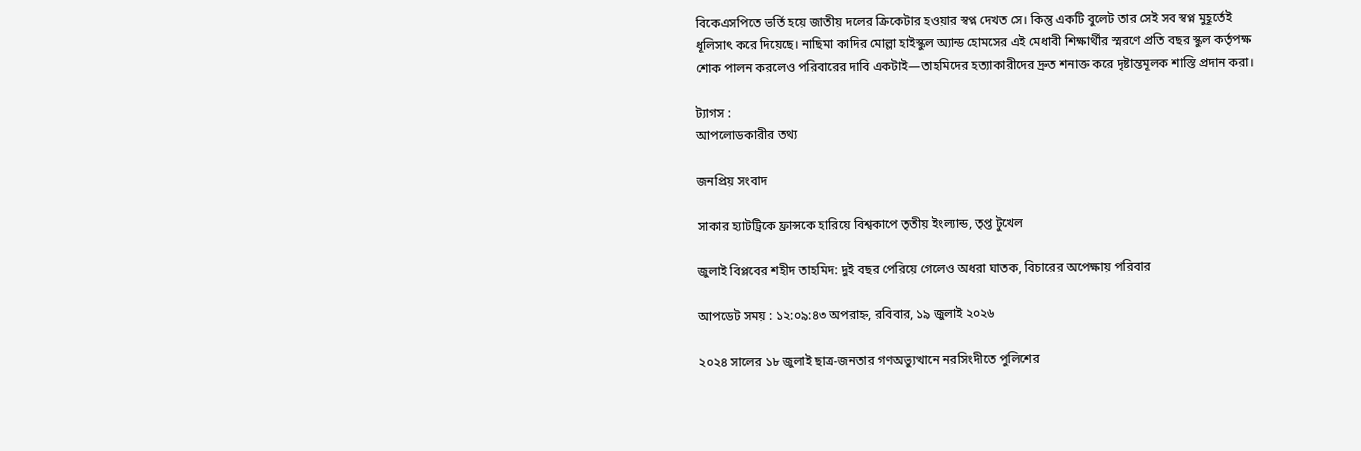বিকেএসপিতে ভর্তি হয়ে জাতীয় দলের ক্রিকেটার হওয়ার স্বপ্ন দেখত সে। কিন্তু একটি বুলেট তার সেই সব স্বপ্ন মুহূর্তেই ধূলিসাৎ করে দিয়েছে। নাছিমা কাদির মোল্লা হাইস্কুল অ্যান্ড হোমসের এই মেধাবী শিক্ষার্থীর স্মরণে প্রতি বছর স্কুল কর্তৃপক্ষ শোক পালন করলেও পরিবারের দাবি একটাই—তাহমিদের হত্যাকারীদের দ্রুত শনাক্ত করে দৃষ্টান্তমূলক শাস্তি প্রদান করা।

ট্যাগস :
আপলোডকারীর তথ্য

জনপ্রিয় সংবাদ

সাকার হ্যাটট্রিকে ফ্রান্সকে হারিয়ে বিশ্বকাপে তৃতীয় ইংল্যান্ড, তৃপ্ত টুখেল

জুলাই বিপ্লবের শহীদ তাহমিদ: দুই বছর পেরিয়ে গেলেও অধরা ঘাতক, বিচারের অপেক্ষায় পরিবার

আপডেট সময় : ১২:০৯:৪৩ অপরাহ্ন, রবিবার, ১৯ জুলাই ২০২৬

২০২৪ সালের ১৮ জুলাই ছাত্র-জনতার গণঅভ্যুত্থানে নরসিংদীতে পুলিশের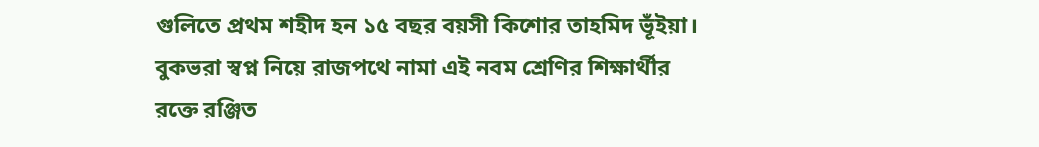গুলিতে প্রথম শহীদ হন ১৫ বছর বয়সী কিশোর তাহমিদ ভূঁইয়া। বুকভরা স্বপ্ন নিয়ে রাজপথে নামা এই নবম শ্রেণির শিক্ষার্থীর রক্তে রঞ্জিত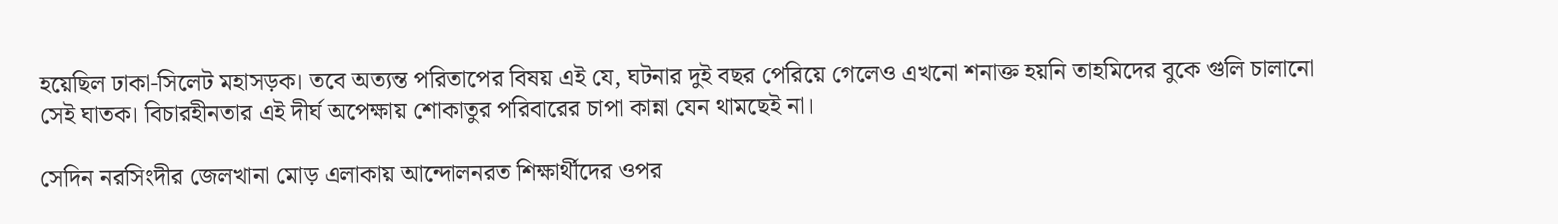হয়েছিল ঢাকা-সিলেট মহাসড়ক। তবে অত্যন্ত পরিতাপের বিষয় এই যে, ঘটনার দুই বছর পেরিয়ে গেলেও এখনো শনাক্ত হয়নি তাহমিদের বুকে গুলি চালানো সেই ঘাতক। বিচারহীনতার এই দীর্ঘ অপেক্ষায় শোকাতুর পরিবারের চাপা কান্না যেন থামছেই না।

সেদিন নরসিংদীর জেলখানা মোড় এলাকায় আন্দোলনরত শিক্ষার্থীদের ওপর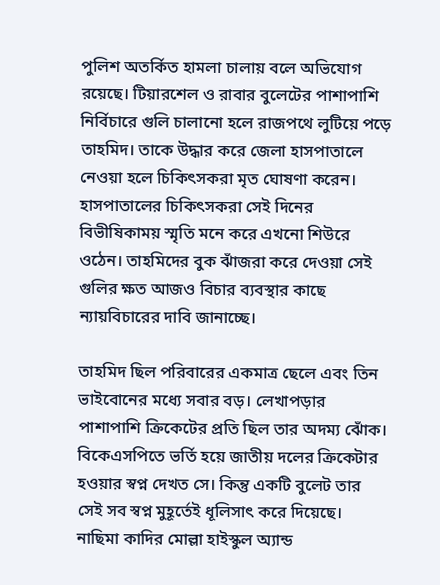পুলিশ অতর্কিত হামলা চালায় বলে অভিযোগ রয়েছে। টিয়ারশেল ও রাবার বুলেটের পাশাপাশি নির্বিচারে গুলি চালানো হলে রাজপথে লুটিয়ে পড়ে তাহমিদ। তাকে উদ্ধার করে জেলা হাসপাতালে নেওয়া হলে চিকিৎসকরা মৃত ঘোষণা করেন। হাসপাতালের চিকিৎসকরা সেই দিনের বিভীষিকাময় স্মৃতি মনে করে এখনো শিউরে ওঠেন। তাহমিদের বুক ঝাঁজরা করে দেওয়া সেই গুলির ক্ষত আজও বিচার ব্যবস্থার কাছে ন্যায়বিচারের দাবি জানাচ্ছে।

তাহমিদ ছিল পরিবারের একমাত্র ছেলে এবং তিন ভাইবোনের মধ্যে সবার বড়। লেখাপড়ার পাশাপাশি ক্রিকেটের প্রতি ছিল তার অদম্য ঝোঁক। বিকেএসপিতে ভর্তি হয়ে জাতীয় দলের ক্রিকেটার হওয়ার স্বপ্ন দেখত সে। কিন্তু একটি বুলেট তার সেই সব স্বপ্ন মুহূর্তেই ধূলিসাৎ করে দিয়েছে। নাছিমা কাদির মোল্লা হাইস্কুল অ্যান্ড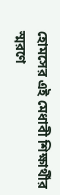হোমসের এই মেধাবী শিক্ষার্থীর স্মরণে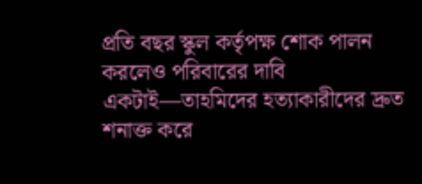প্রতি বছর স্কুল কর্তৃপক্ষ শোক পালন করলেও পরিবারের দাবি একটাই—তাহমিদের হত্যাকারীদের দ্রুত শনাক্ত করে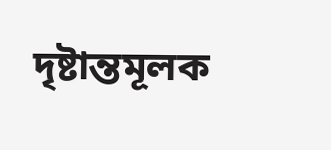দৃষ্টান্তমূলক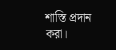শাস্তি প্রদান করা।